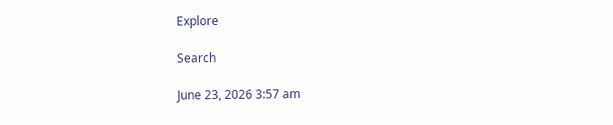Explore

Search

June 23, 2026 3:57 am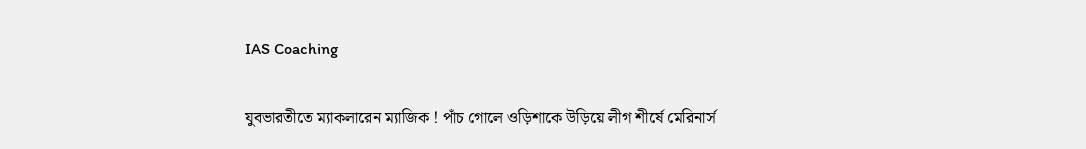IAS Coaching

যুবভারতীতে ম্যাকলারেন ম্যাজিক ! পাঁচ গোলে ওড়িশাকে উড়িয়ে লীগ শীর্ষে মেরিনার্স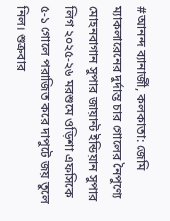#আনন্দ ব্যানার্জী, কলকাতা: জেমি ম্যাকলারেনের দুর্দান্ত চার গোলের নৈপুণ্যে মোহনবাগান সুপার জায়ান্ট ইন্ডিয়ান সুপার লিগ ২০২৫-২৬ মরশুমে ওড়িশা এফসিকে ৫-১ গোলে পরাজিত করে দাপুটে জয় তুলে নিল। শুক্রবার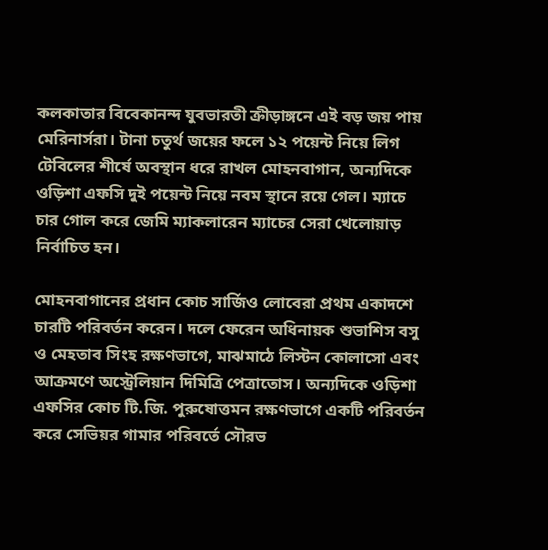কলকাতার বিবেকানন্দ যুবভারতী ক্রীড়াঙ্গনে এই বড় জয় পায় মেরিনার্সরা। টানা চতুর্থ জয়ের ফলে ১২ পয়েন্ট নিয়ে লিগ টেবিলের শীর্ষে অবস্থান ধরে রাখল মোহনবাগান, অন্যদিকে ওড়িশা এফসি দুই পয়েন্ট নিয়ে নবম স্থানে রয়ে গেল। ম্যাচে চার গোল করে জেমি ম্যাকলারেন ম্যাচের সেরা খেলোয়াড় নির্বাচিত হন।

মোহনবাগানের প্রধান কোচ সার্জিও লোবেরা প্রথম একাদশে চারটি পরিবর্তন করেন। দলে ফেরেন অধিনায়ক শুভাশিস বসু ও মেহতাব সিংহ রক্ষণভাগে, মাঝমাঠে লিস্টন কোলাসো এবং আক্রমণে অস্ট্রেলিয়ান দিমিত্রি পেত্রাতোস। অন্যদিকে ওড়িশা এফসির কোচ টি.জি. পুরুষোত্তমন রক্ষণভাগে একটি পরিবর্তন করে সেভিয়র গামার পরিবর্তে সৌরভ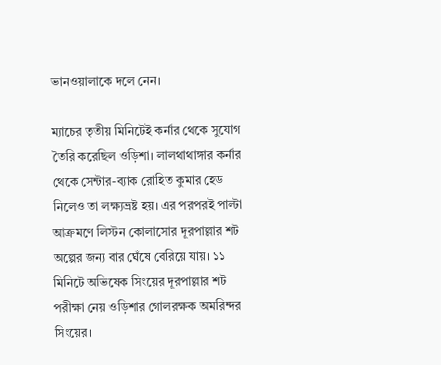ভানওয়ালাকে দলে নেন।

ম্যাচের তৃতীয় মিনিটেই কর্নার থেকে সুযোগ তৈরি করেছিল ওড়িশা। লালথাথাঙ্গার কর্নার থেকে সেন্টার-ব্যাক রোহিত কুমার হেড নিলেও তা লক্ষ্যভ্রষ্ট হয়। এর পরপরই পাল্টা আক্রমণে লিস্টন কোলাসোর দূরপাল্লার শট অল্পের জন্য বার ঘেঁষে বেরিয়ে যায়। ১১ মিনিটে অভিষেক সিংয়ের দূরপাল্লার শট পরীক্ষা নেয় ওড়িশার গোলরক্ষক অমরিন্দর সিংয়ের।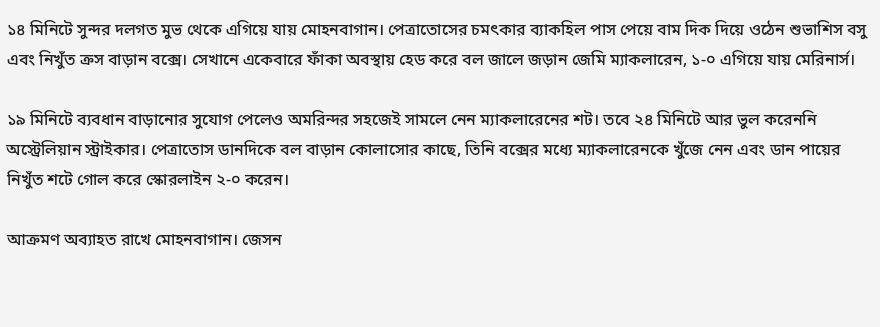১৪ মিনিটে সুন্দর দলগত মুভ থেকে এগিয়ে যায় মোহনবাগান। পেত্রাতোসের চমৎকার ব্যাকহিল পাস পেয়ে বাম দিক দিয়ে ওঠেন শুভাশিস বসু এবং নিখুঁত ক্রস বাড়ান বক্সে। সেখানে একেবারে ফাঁকা অবস্থায় হেড করে বল জালে জড়ান জেমি ম্যাকলারেন, ১-০ এগিয়ে যায় মেরিনার্স।

১৯ মিনিটে ব্যবধান বাড়ানোর সুযোগ পেলেও অমরিন্দর সহজেই সামলে নেন ম্যাকলারেনের শট। তবে ২৪ মিনিটে আর ভুল করেননি অস্ট্রেলিয়ান স্ট্রাইকার। পেত্রাতোস ডানদিকে বল বাড়ান কোলাসোর কাছে, তিনি বক্সের মধ্যে ম্যাকলারেনকে খুঁজে নেন এবং ডান পায়ের নিখুঁত শটে গোল করে স্কোরলাইন ২-০ করেন।

আক্রমণ অব্যাহত রাখে মোহনবাগান। জেসন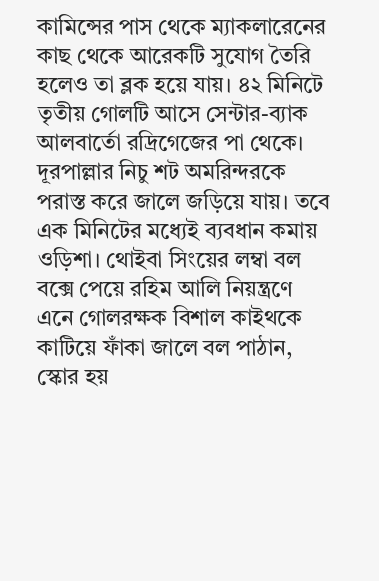কামিন্সের পাস থেকে ম্যাকলারেনের কাছ থেকে আরেকটি সুযোগ তৈরি হলেও তা ব্লক হয়ে যায়। ৪২ মিনিটে তৃতীয় গোলটি আসে সেন্টার-ব্যাক আলবার্তো রদ্রিগেজের পা থেকে। দূরপাল্লার নিচু শট অমরিন্দরকে পরাস্ত করে জালে জড়িয়ে যায়। তবে এক মিনিটের মধ্যেই ব্যবধান কমায় ওড়িশা। থোইবা সিংয়ের লম্বা বল বক্সে পেয়ে রহিম আলি নিয়ন্ত্রণে এনে গোলরক্ষক বিশাল কাইথকে কাটিয়ে ফাঁকা জালে বল পাঠান, স্কোর হয়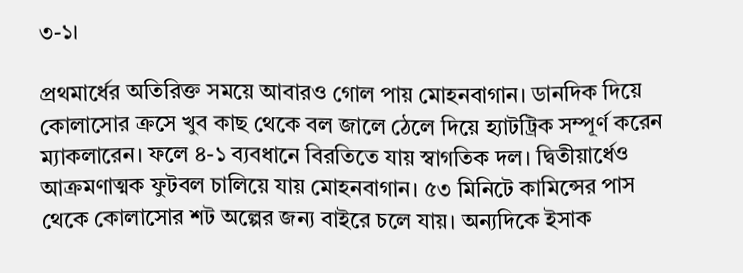৩-১।

প্রথমার্ধের অতিরিক্ত সময়ে আবারও গোল পায় মোহনবাগান। ডানদিক দিয়ে কোলাসোর ক্রসে খুব কাছ থেকে বল জালে ঠেলে দিয়ে হ্যাটট্রিক সম্পূর্ণ করেন ম্যাকলারেন। ফলে ৪-১ ব্যবধানে বিরতিতে যায় স্বাগতিক দল। দ্বিতীয়ার্ধেও আক্রমণাত্মক ফুটবল চালিয়ে যায় মোহনবাগান। ৫৩ মিনিটে কামিন্সের পাস থেকে কোলাসোর শট অল্পের জন্য বাইরে চলে যায়। অন্যদিকে ইসাক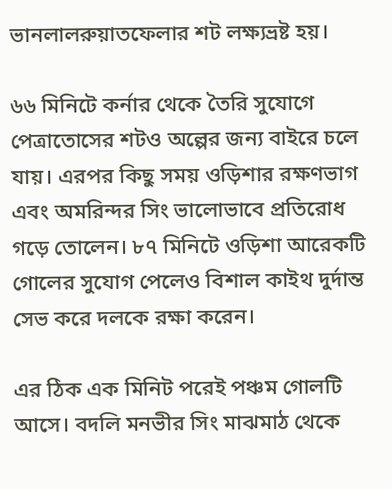ভানলালরুয়াতফেলার শট লক্ষ্যভ্রষ্ট হয়।

৬৬ মিনিটে কর্নার থেকে তৈরি সুযোগে পেত্রাতোসের শটও অল্পের জন্য বাইরে চলে যায়। এরপর কিছু সময় ওড়িশার রক্ষণভাগ এবং অমরিন্দর সিং ভালোভাবে প্রতিরোধ গড়ে তোলেন। ৮৭ মিনিটে ওড়িশা আরেকটি গোলের সুযোগ পেলেও বিশাল কাইথ দুর্দান্ত সেভ করে দলকে রক্ষা করেন।

এর ঠিক এক মিনিট পরেই পঞ্চম গোলটি আসে। বদলি মনভীর সিং মাঝমাঠ থেকে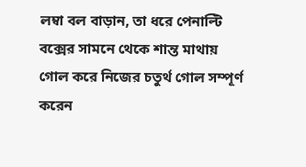লম্বা বল বাড়ান, তা ধরে পেনাল্টি বক্সের সামনে থেকে শান্ত মাথায় গোল করে নিজের চতুর্থ গোল সম্পূর্ণ করেন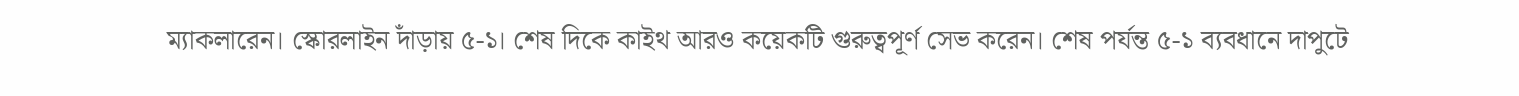ম্যাকলারেন। স্কোরলাইন দাঁড়ায় ৫-১। শেষ দিকে কাইথ আরও কয়েকটি গুরুত্বপূর্ণ সেভ করেন। শেষ পর্যন্ত ৫-১ ব্যবধানে দাপুটে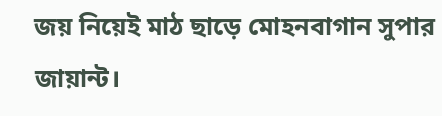জয় নিয়েই মাঠ ছাড়ে মোহনবাগান সুপার জায়ান্ট।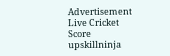Advertisement
Live Cricket Score
upskillninja